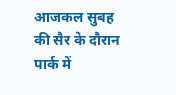आजकल सुबह की सैर के दौरान पार्क में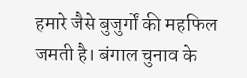हमारे जैसे बुजुर्गों की महफिल जमती है। बंगाल चुनाव के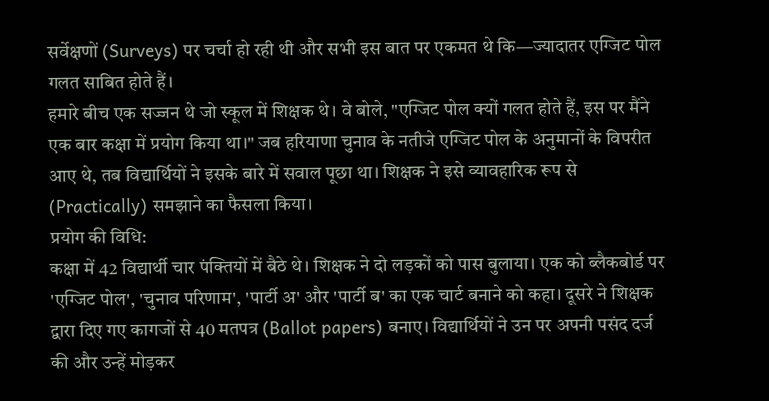सर्वेक्षणों (Surveys) पर चर्चा हो रही थी और सभी इस बात पर एकमत थे कि—ज्यादातर एग्जिट पोल गलत साबित होते हैं।
हमारे बीच एक सज्जन थे जो स्कूल में शिक्षक थे। वे बोले, "एग्जिट पोल क्यों गलत होते हैं, इस पर मैंने एक बार कक्षा में प्रयोग किया था।" जब हरियाणा चुनाव के नतीजे एग्जिट पोल के अनुमानों के विपरीत आए थे, तब विद्यार्थियों ने इसके बारे में सवाल पूछा था। शिक्षक ने इसे व्यावहारिक रूप से (Practically) समझाने का फैसला किया।
प्रयोग की विधि:
कक्षा में 42 विद्यार्थी चार पंक्तियों में बैठे थे। शिक्षक ने दो लड़कों को पास बुलाया। एक को ब्लैकबोर्ड पर 'एग्जिट पोल', 'चुनाव परिणाम', 'पार्टी अ' और 'पार्टी ब' का एक चार्ट बनाने को कहा। दूसरे ने शिक्षक द्वारा दिए गए कागजों से 40 मतपत्र (Ballot papers) बनाए। विद्यार्थियों ने उन पर अपनी पसंद दर्ज की और उन्हें मोड़कर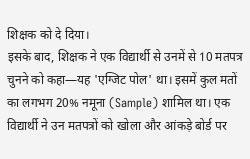शिक्षक को दे दिया।
इसके बाद, शिक्षक ने एक विद्यार्थी से उनमें से 10 मतपत्र चुनने को कहा—यह 'एग्जिट पोल' था। इसमें कुल मतों का लगभग 20% नमूना (Sample) शामिल था। एक विद्यार्थी ने उन मतपत्रों को खोला और आंकड़े बोर्ड पर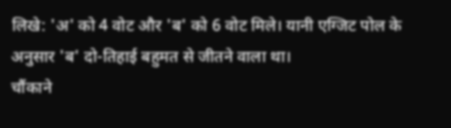लिखे: 'अ' को 4 वोट और 'ब' को 6 वोट मिले। यानी एग्जिट पोल के अनुसार 'ब' दो-तिहाई बहुमत से जीतने वाला था।
चौंकाने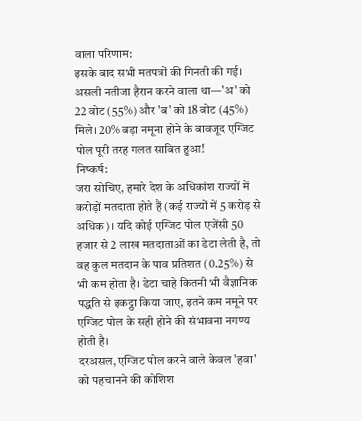वाला परिणाम:
इसके बाद सभी मतपत्रों की गिनती की गई। असली नतीजा हैरान करने वाला था—'अ' को 22 वोट (55%) और 'ब' को 18 वोट (45%) मिले। 20% बड़ा नमूना होने के बावजूद एग्जिट पोल पूरी तरह गलत साबित हुआ!
निष्कर्ष:
जरा सोचिए, हमारे देश के अधिकांश राज्यों में करोड़ों मतदाता होते हैं (कई राज्यों में 5 करोड़ से अधिक)। यदि कोई एग्जिट पोल एजेंसी 50 हजार से 2 लाख मतदाताओं का डेटा लेती है, तो वह कुल मतदान के पाव प्रतिशत (0.25%) से भी कम होता है। डेटा चाहे कितनी भी वैज्ञानिक पद्धति से इकट्ठा किया जाए, इतने कम नमूने पर एग्जिट पोल के सही होने की संभावना नगण्य होती है।
दरअसल, एग्जिट पोल करने वाले केवल 'हवा' को पहचानने की कोशिश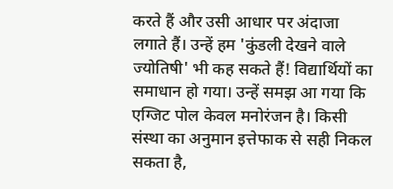करते हैं और उसी आधार पर अंदाजा लगाते हैं। उन्हें हम 'कुंडली देखने वाले ज्योतिषी' भी कह सकते हैं! विद्यार्थियों का समाधान हो गया। उन्हें समझ आ गया कि एग्जिट पोल केवल मनोरंजन है। किसी संस्था का अनुमान इत्तेफाक से सही निकल सकता है,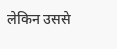लेकिन उससे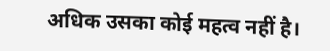अधिक उसका कोई महत्व नहीं है।